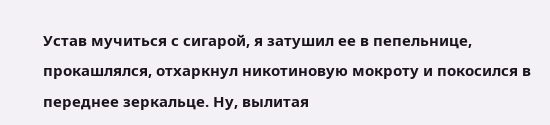Устав мучиться с сигарой, я затушил ее в пепельнице, прокашлялся, отхаркнул никотиновую мокроту и покосился в переднее зеркальце. Ну, вылитая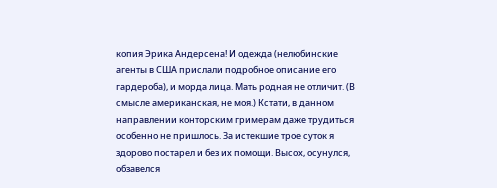копия Эрика Андерсена! И одежда (нелюбинские агенты в США прислали подробное описание его гардероба), и морда лица. Мать родная не отличит. (В смысле американская, не моя.) Кстати, в данном направлении конторским гримерам даже трудиться особенно не пришлось. За истекшие трое суток я здорово постарел и без их помощи. Высох, осунулся, обзавелся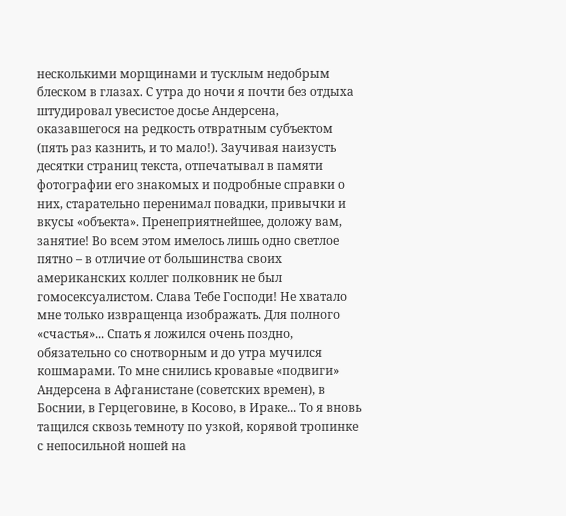несколькими морщинами и тусклым недобрым блеском в глазах. С утра до ночи я почти без отдыха штудировал увесистое досье Андерсена, оказавшегося на редкость отвратным субъектом (пять раз казнить, и то мало!). Заучивая наизусть десятки страниц текста, отпечатывал в памяти фотографии его знакомых и подробные справки о них, старательно перенимал повадки, привычки и вкусы «объекта». Пренеприятнейшее, доложу вам, занятие! Во всем этом имелось лишь одно светлое пятно – в отличие от большинства своих американских коллег полковник не был гомосексуалистом. Слава Тебе Господи! Не хватало мне только извращенца изображать. Для полного «счастья»... Спать я ложился очень поздно, обязательно со снотворным и до утра мучился кошмарами. То мне снились кровавые «подвиги» Андерсена в Афганистане (советских времен), в Боснии, в Герцеговине, в Косово, в Ираке... То я вновь тащился сквозь темноту по узкой, корявой тропинке с непосильной ношей на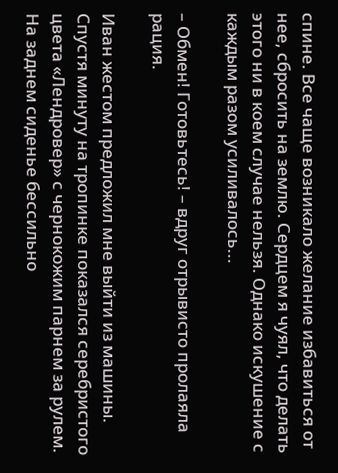спине. Все чаще возникало желание избавиться от нее, сбросить на землю. Сердцем я чуял, что делать этого ни в коем случае нельзя. Однако искушение с каждым разом усиливалось...

– Обмен! Готовьтесь! – вдруг отрывисто пролаяла рация.

Иван жестом предложил мне выйти из машины. Спустя минуту на тропинке показался серебристого цвета «Лендровер» с чернокожим парнем за рулем. На заднем сиденье бессильно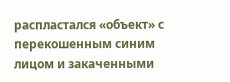распластался «объект» с перекошенным синим лицом и закаченными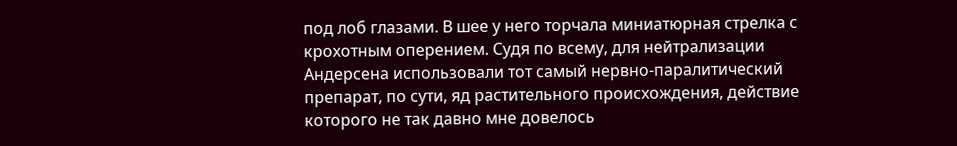под лоб глазами. В шее у него торчала миниатюрная стрелка с крохотным оперением. Судя по всему, для нейтрализации Андерсена использовали тот самый нервно-паралитический препарат, по сути, яд растительного происхождения, действие которого не так давно мне довелось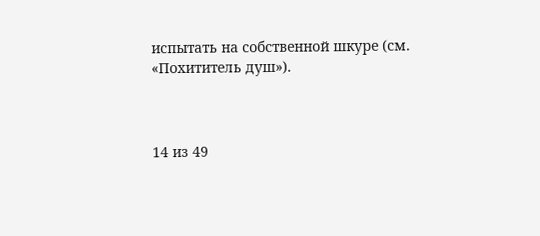испытать на собственной шкуре (см. «Похититель душ»).



14 из 49